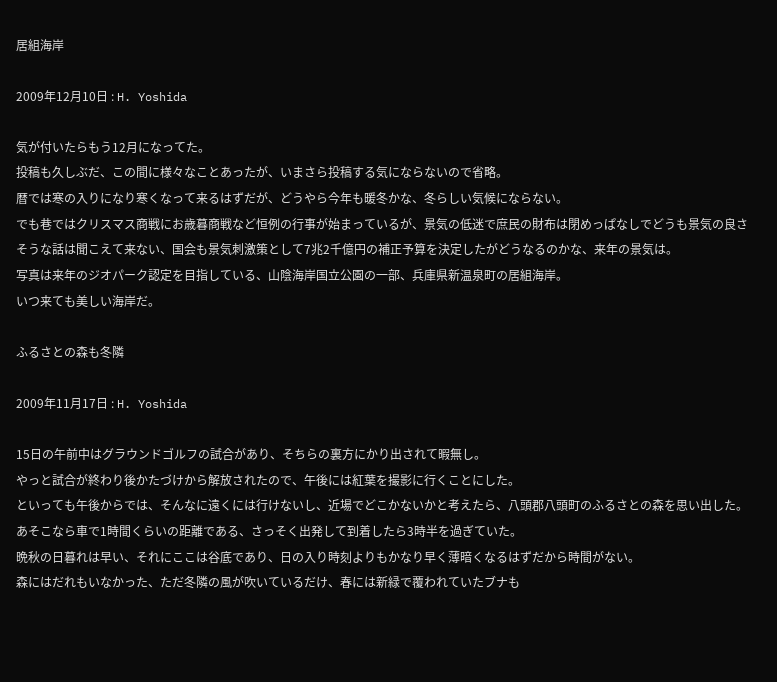居組海岸

2009年12月10日 : H. Yoshida

気が付いたらもう12月になってた。
投稿も久しぶだ、この間に様々なことあったが、いまさら投稿する気にならないので省略。
暦では寒の入りになり寒くなって来るはずだが、どうやら今年も暖冬かな、冬らしい気候にならない。
でも巷ではクリスマス商戦にお歳暮商戦など恒例の行事が始まっているが、景気の低迷で庶民の財布は閉めっぱなしでどうも景気の良さそうな話は聞こえて来ない、国会も景気刺激策として7兆2千億円の補正予算を決定したがどうなるのかな、来年の景気は。
写真は来年のジオパーク認定を目指している、山陰海岸国立公園の一部、兵庫県新温泉町の居組海岸。
いつ来ても美しい海岸だ。

ふるさとの森も冬隣

2009年11月17日 : H. Yoshida

15日の午前中はグラウンドゴルフの試合があり、そちらの裏方にかり出されて暇無し。
やっと試合が終わり後かたづけから解放されたので、午後には紅葉を撮影に行くことにした。
といっても午後からでは、そんなに遠くには行けないし、近場でどこかないかと考えたら、八頭郡八頭町のふるさとの森を思い出した。
あそこなら車で1時間くらいの距離である、さっそく出発して到着したら3時半を過ぎていた。
晩秋の日暮れは早い、それにここは谷底であり、日の入り時刻よりもかなり早く薄暗くなるはずだから時間がない。
森にはだれもいなかった、ただ冬隣の風が吹いているだけ、春には新緑で覆われていたブナも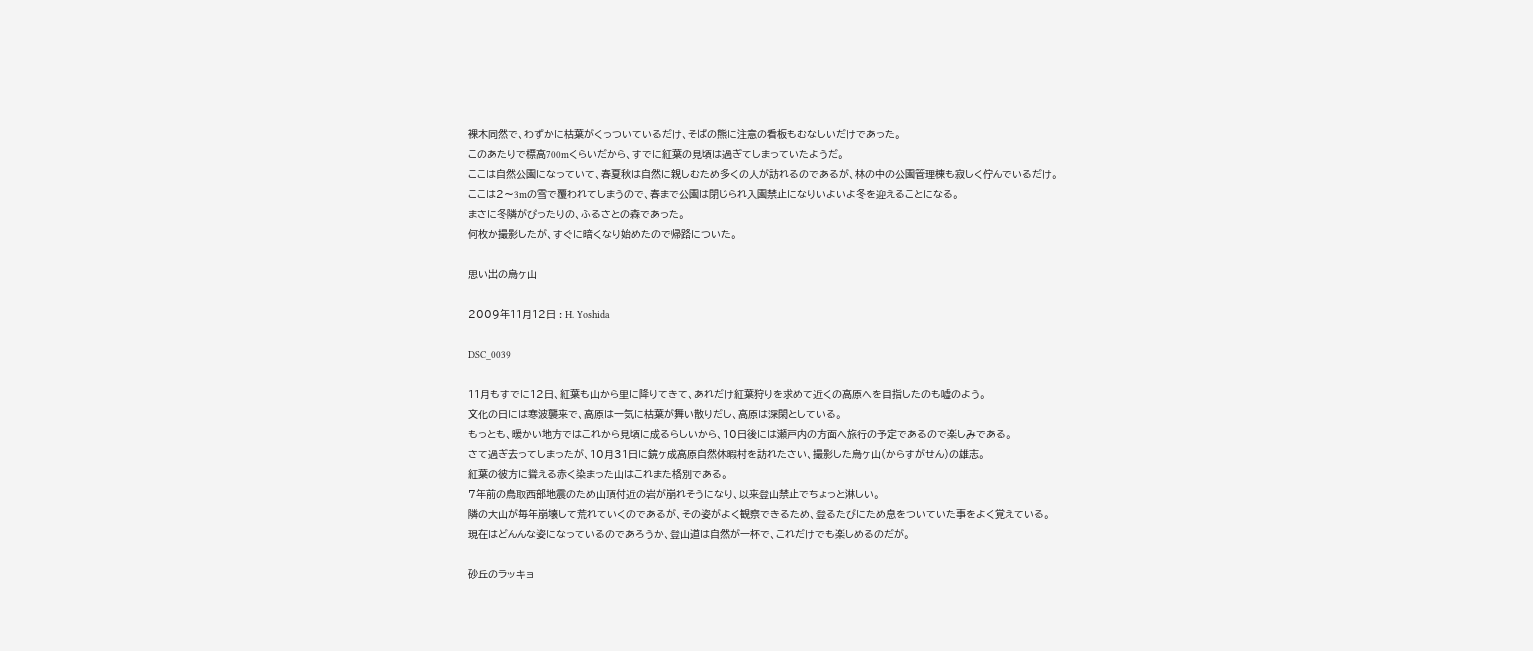裸木同然で、わずかに枯葉がくっついているだけ、そばの熊に注意の看板もむなしいだけであった。
このあたりで標高700mくらいだから、すでに紅葉の見頃は過ぎてしまっていたようだ。
ここは自然公園になっていて、春夏秋は自然に親しむため多くの人が訪れるのであるが、林の中の公園管理棟も寂しく佇んでいるだけ。
ここは2〜3mの雪で覆われてしまうので、春まで公園は閉じられ入園禁止になりいよいよ冬を迎えることになる。
まさに冬隣がぴったりの、ふるさとの森であった。
何枚か撮影したが、すぐに暗くなり始めたので帰路についた。

思い出の烏ヶ山

2009年11月12日 : H. Yoshida

DSC_0039

11月もすでに12日、紅葉も山から里に降りてきて、あれだけ紅葉狩りを求めて近くの高原へを目指したのも嘘のよう。
文化の日には寒波襲来で、高原は一気に枯葉が舞い散りだし、高原は深閑としている。
もっとも、暖かい地方ではこれから見頃に成るらしいから、10日後には瀬戸内の方面へ旅行の予定であるので楽しみである。
さて過ぎ去ってしまったが、10月31日に鏡ヶ成高原自然休暇村を訪れたさい、撮影した烏ヶ山(からすがせん)の雄志。
紅葉の彼方に聳える赤く染まった山はこれまた格別である。
7年前の鳥取西部地震のため山頂付近の岩が崩れそうになり、以来登山禁止でちょっと淋しい。
隣の大山が毎年崩壊して荒れていくのであるが、その姿がよく観察できるため、登るたびにため息をついていた事をよく覚えている。
現在はどんんな姿になっているのであろうか、登山道は自然が一杯で、これだけでも楽しめるのだが。

砂丘のラッキョ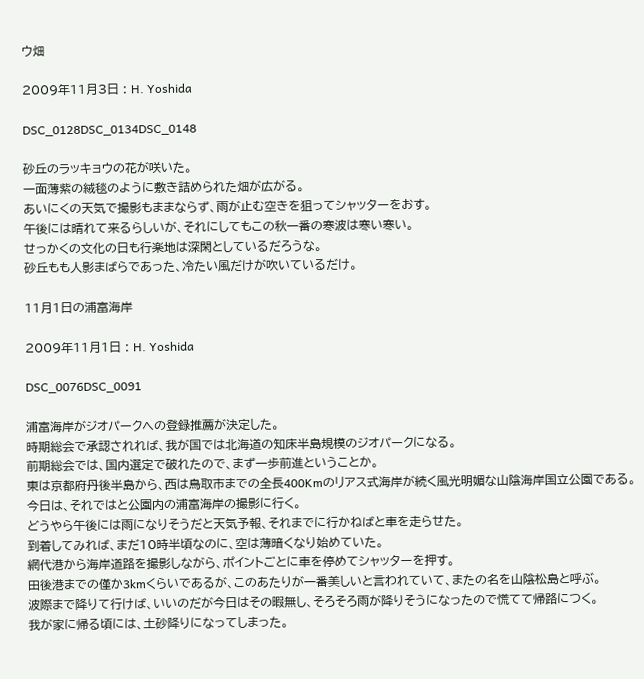ウ畑

2009年11月3日 : H. Yoshida

DSC_0128DSC_0134DSC_0148

砂丘のラッキョウの花が咲いた。
一面薄紫の絨毯のように敷き詰められた畑が広がる。
あいにくの天気で撮影もままならず、雨が止む空きを狙ってシャッターをおす。
午後には晴れて来るらしいが、それにしてもこの秋一番の寒波は寒い寒い。
せっかくの文化の日も行楽地は深閑としているだろうな。
砂丘もも人影まばらであった、冷たい風だけが吹いているだけ。

11月1日の浦富海岸

2009年11月1日 : H. Yoshida

DSC_0076DSC_0091

浦富海岸がジオパークへの登録推薦が決定した。
時期総会で承認されれば、我が国では北海道の知床半島規模のジオパークになる。
前期総会では、国内選定で破れたので、まず一歩前進ということか。
東は京都府丹後半島から、西は鳥取市までの全長400Kmのリアス式海岸が続く風光明媚な山陰海岸国立公園である。
今日は、それではと公園内の浦富海岸の撮影に行く。
どうやら午後には雨になりそうだと天気予報、それまでに行かねばと車を走らせた。
到着してみれば、まだ10時半頃なのに、空は薄暗くなり始めていた。
網代港から海岸道路を撮影しながら、ポイントごとに車を停めてシャッターを押す。
田後港までの僅か3kmくらいであるが、このあたりが一番美しいと言われていて、またの名を山陰松島と呼ぶ。
波際まで降りて行けば、いいのだが今日はその暇無し、そろそろ雨が降りそうになったので慌てて帰路につく。
我が家に帰る頃には、土砂降りになってしまった。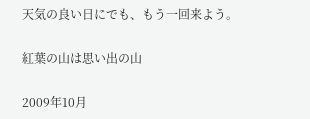天気の良い日にでも、もう一回来よう。

紅葉の山は思い出の山

2009年10月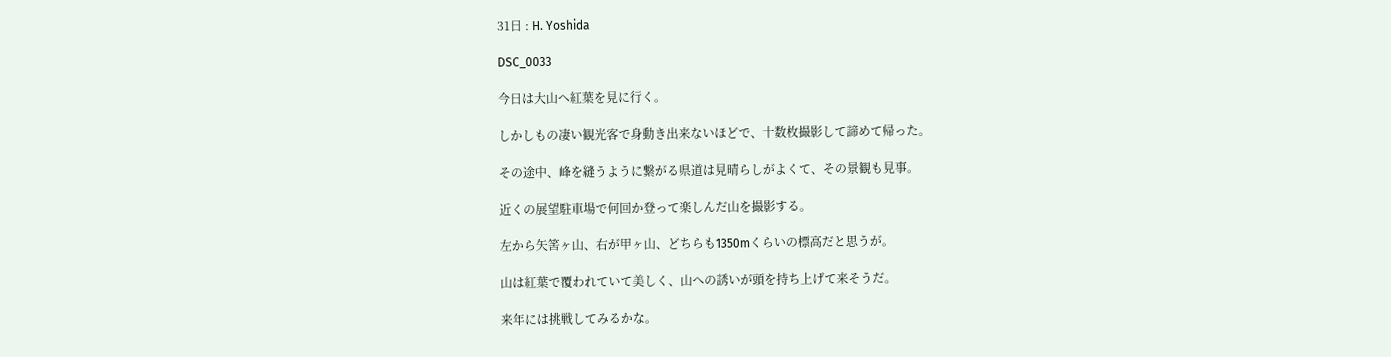31日 : H. Yoshida

DSC_0033

今日は大山へ紅葉を見に行く。

しかしもの凄い観光客で身動き出来ないほどで、十数枚撮影して諦めて帰った。

その途中、峰を縫うように繋がる県道は見晴らしがよくて、その景観も見事。

近くの展望駐車場で何回か登って楽しんだ山を撮影する。

左から矢筈ヶ山、右が甲ヶ山、どちらも1350mくらいの標高だと思うが。

山は紅葉で覆われていて美しく、山への誘いが頭を持ち上げて来そうだ。

来年には挑戦してみるかな。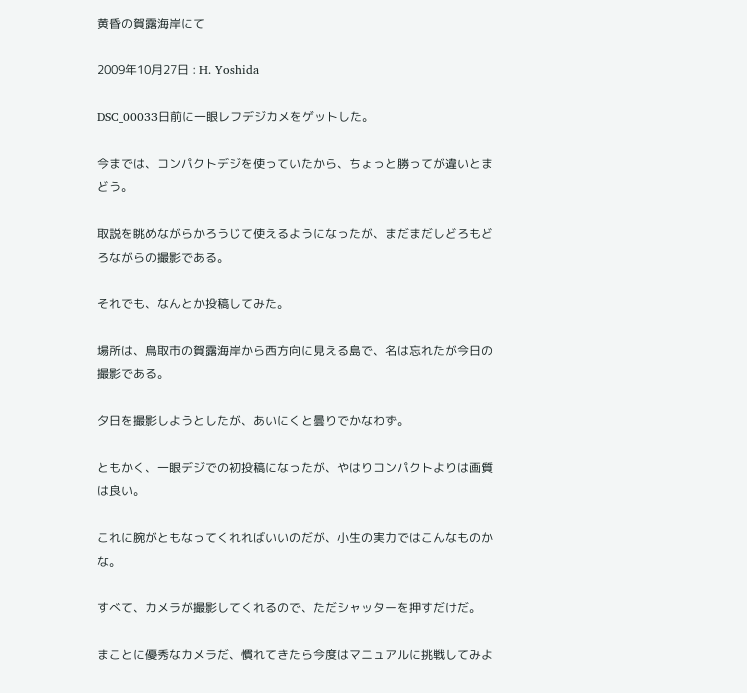黄昏の賀露海岸にて

2009年10月27日 : H. Yoshida

DSC_00033日前に一眼レフデジカメをゲットした。

今までは、コンパクトデジを使っていたから、ちょっと勝ってが違いとまどう。

取説を眺めながらかろうじて使えるようになったが、まだまだしどろもどろながらの撮影である。

それでも、なんとか投稿してみた。

場所は、鳥取市の賀露海岸から西方向に見える島で、名は忘れたが今日の撮影である。

夕日を撮影しようとしたが、あいにくと曇りでかなわず。

ともかく、一眼デジでの初投稿になったが、やはりコンパクトよりは画質は良い。

これに腕がともなってくれればいいのだが、小生の実力ではこんなものかな。

すべて、カメラが撮影してくれるので、ただシャッターを押すだけだ。

まことに優秀なカメラだ、慣れてきたら今度はマニュアルに挑戦してみよ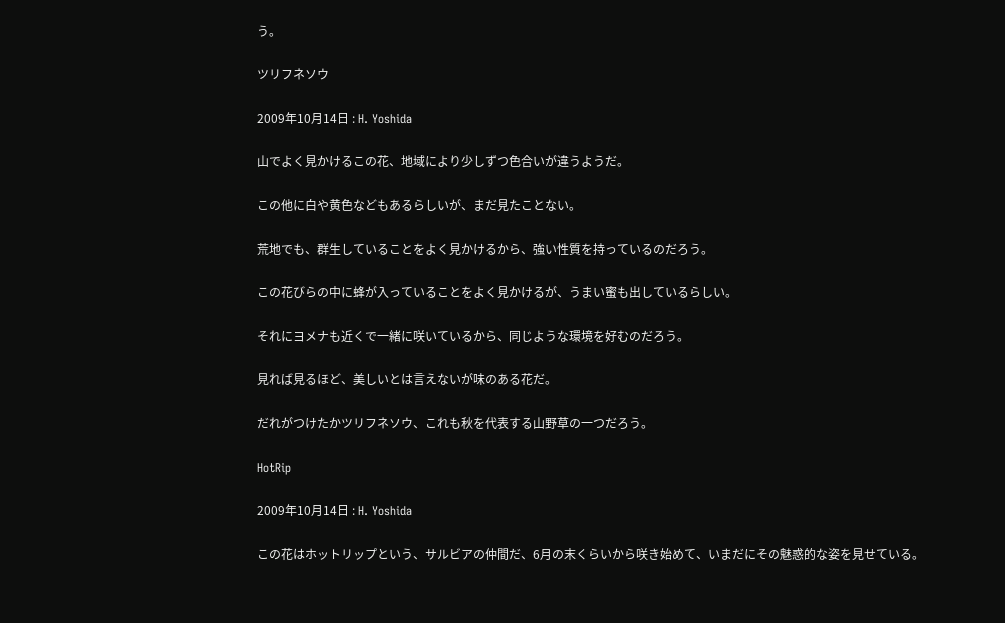う。

ツリフネソウ

2009年10月14日 : H. Yoshida

山でよく見かけるこの花、地域により少しずつ色合いが違うようだ。

この他に白や黄色などもあるらしいが、まだ見たことない。

荒地でも、群生していることをよく見かけるから、強い性質を持っているのだろう。

この花びらの中に蜂が入っていることをよく見かけるが、うまい蜜も出しているらしい。

それにヨメナも近くで一緒に咲いているから、同じような環境を好むのだろう。

見れば見るほど、美しいとは言えないが味のある花だ。

だれがつけたかツリフネソウ、これも秋を代表する山野草の一つだろう。

HotRip

2009年10月14日 : H. Yoshida

この花はホットリップという、サルビアの仲間だ、6月の末くらいから咲き始めて、いまだにその魅惑的な姿を見せている。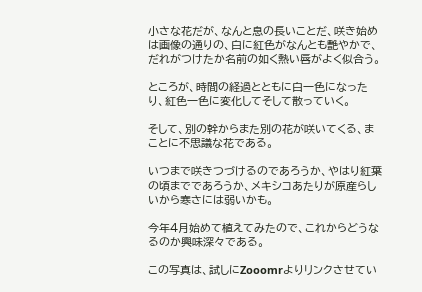小さな花だが、なんと息の長いことだ、咲き始めは画像の通りの、白に紅色がなんとも艶やかで、だれがつけたか名前の如く熱い唇がよく似合う。

ところが、時間の経過とともに白一色になったり、紅色一色に変化してそして散っていく。

そして、別の幹からまた別の花が咲いてくる、まことに不思議な花である。

いつまで咲きつづけるのであろうか、やはり紅葉の頃までであろうか、メキシコあたりが原産らしいから寒さには弱いかも。

今年4月始めて植えてみたので、これからどうなるのか興味深々である。

この写真は、試しにZooomrよりリンクさせてい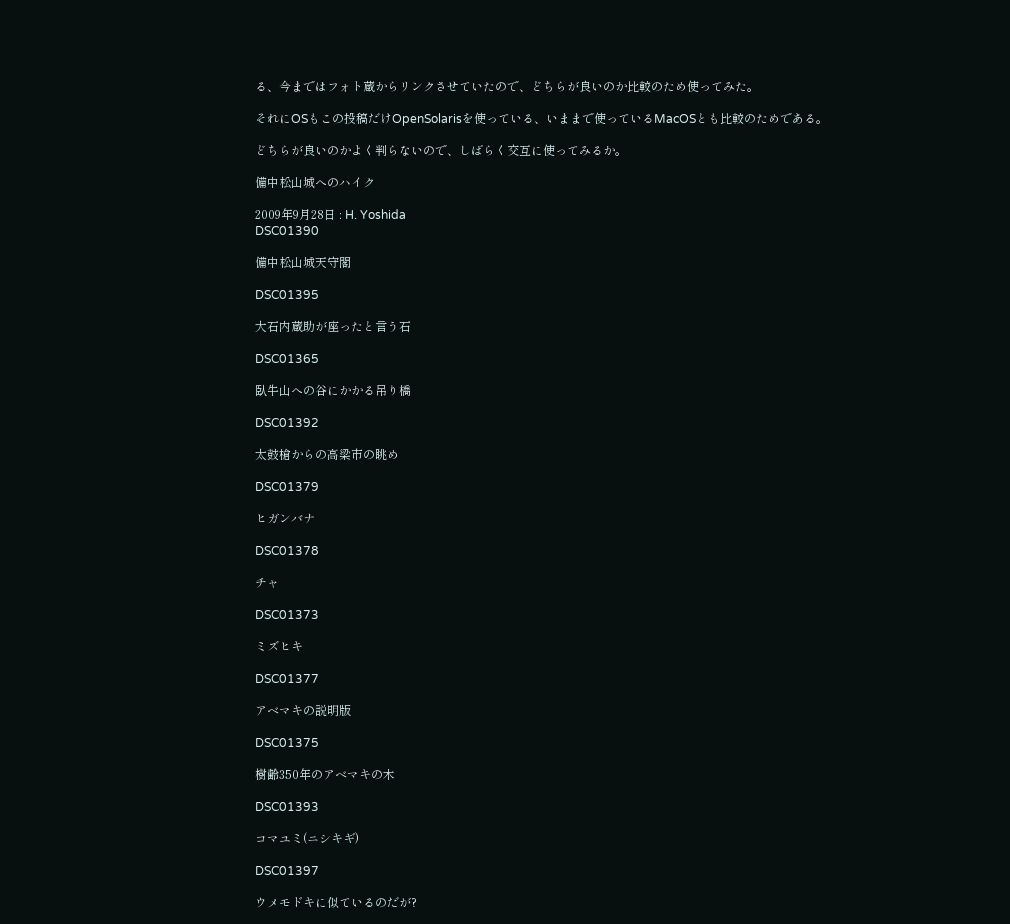る、今まではフォト蔵からリンクさせていたので、どちらが良いのか比較のため使ってみた。

それにOSもこの投稿だけOpenSolarisを使っている、いままで使っているMacOSとも比較のためである。

どちらが良いのかよく判らないので、しばらく交互に使ってみるか。

備中松山城へのハイク

2009年9月28日 : H. Yoshida
DSC01390

備中松山城天守閣

DSC01395

大石内蔵助が座ったと言う石

DSC01365

臥牛山への谷にかかる吊り橋

DSC01392

太鼓槍からの高梁市の眺め

DSC01379

ヒガンバナ

DSC01378

チャ

DSC01373

ミズヒキ

DSC01377

アベマキの説明版

DSC01375

樹齢350年のアベマキの木

DSC01393

コマユミ(ニシキギ)

DSC01397

ウメモドキに似ているのだが?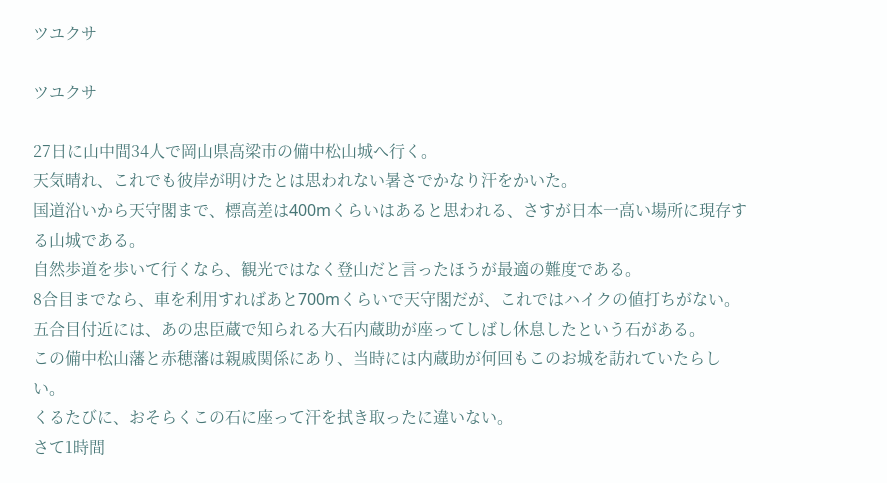ツユクサ

ツユクサ

27日に山中間34人で岡山県高梁市の備中松山城へ行く。
天気晴れ、これでも彼岸が明けたとは思われない暑さでかなり汗をかいた。
国道沿いから天守閣まで、標高差は400mくらいはあると思われる、さすが日本一高い場所に現存する山城である。
自然歩道を歩いて行くなら、観光ではなく登山だと言ったほうが最適の難度である。
8合目までなら、車を利用すればあと700mくらいで天守閣だが、これではハイクの値打ちがない。
五合目付近には、あの忠臣蔵で知られる大石内蔵助が座ってしばし休息したという石がある。
この備中松山藩と赤穂藩は親戚関係にあり、当時には内蔵助が何回もこのお城を訪れていたらしい。
くるたびに、おそらくこの石に座って汗を拭き取ったに違いない。
さて1時間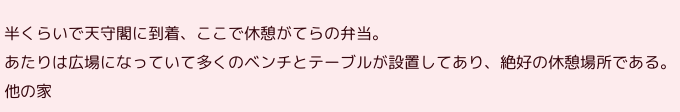半くらいで天守閣に到着、ここで休憩がてらの弁当。
あたりは広場になっていて多くのベンチとテーブルが設置してあり、絶好の休憩場所である。
他の家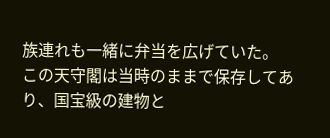族連れも一緒に弁当を広げていた。
この天守閣は当時のままで保存してあり、国宝級の建物と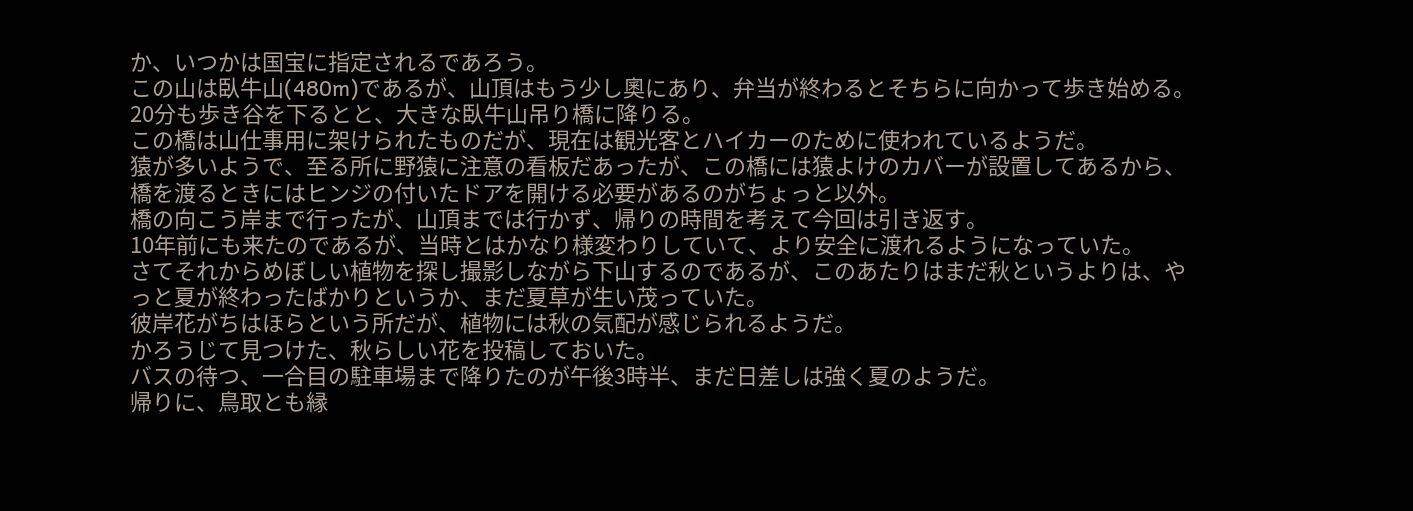か、いつかは国宝に指定されるであろう。
この山は臥牛山(480m)であるが、山頂はもう少し奧にあり、弁当が終わるとそちらに向かって歩き始める。
20分も歩き谷を下るとと、大きな臥牛山吊り橋に降りる。
この橋は山仕事用に架けられたものだが、現在は観光客とハイカーのために使われているようだ。
猿が多いようで、至る所に野猿に注意の看板だあったが、この橋には猿よけのカバーが設置してあるから、橋を渡るときにはヒンジの付いたドアを開ける必要があるのがちょっと以外。
橋の向こう岸まで行ったが、山頂までは行かず、帰りの時間を考えて今回は引き返す。
10年前にも来たのであるが、当時とはかなり様変わりしていて、より安全に渡れるようになっていた。
さてそれからめぼしい植物を探し撮影しながら下山するのであるが、このあたりはまだ秋というよりは、やっと夏が終わったばかりというか、まだ夏草が生い茂っていた。
彼岸花がちはほらという所だが、植物には秋の気配が感じられるようだ。
かろうじて見つけた、秋らしい花を投稿しておいた。
バスの待つ、一合目の駐車場まで降りたのが午後3時半、まだ日差しは強く夏のようだ。
帰りに、鳥取とも縁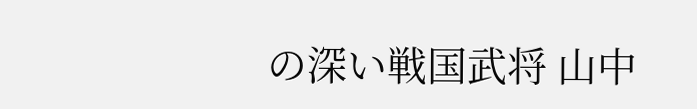の深い戦国武将 山中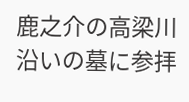鹿之介の高梁川沿いの墓に参拝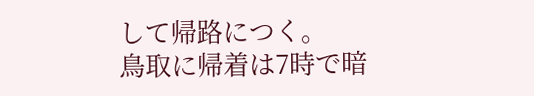して帰路につく。
鳥取に帰着は7時で暗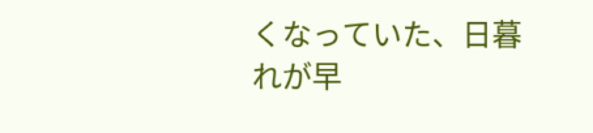くなっていた、日暮れが早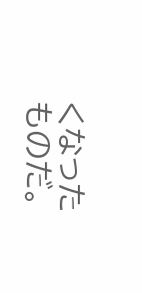くなったものだ。